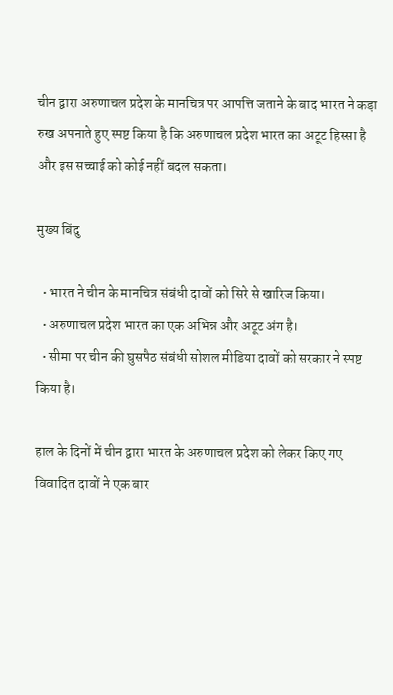चीन द्वारा अरुणाचल प्रदेश के मानचित्र पर आपत्ति जताने के बाद भारत ने कड़ा रुख अपनाते हुए स्पष्ट किया है कि अरुणाचल प्रदेश भारत का अटूट हिस्सा है और इस सच्चाई को कोई नहीं बदल सकता।

मुख्य बिंदु

  • भारत ने चीन के मानचित्र संबंधी दावों को सिरे से खारिज किया।
  • अरुणाचल प्रदेश भारत का एक अभिन्न और अटूट अंग है।
  • सीमा पर चीन की घुसपैठ संबंधी सोशल मीडिया दावों को सरकार ने स्पष्ट किया है।

हाल के दिनों में चीन द्वारा भारत के अरुणाचल प्रदेश को लेकर किए गए विवादित दावों ने एक बार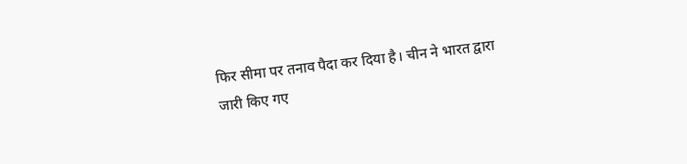फिर सीमा पर तनाव पैदा कर दिया है। चीन ने भारत द्वारा जारी किए गए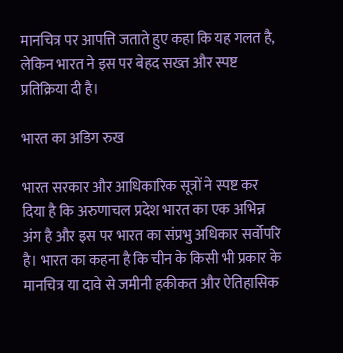मानचित्र पर आपत्ति जताते हुए कहा कि यह गलत है, लेकिन भारत ने इस पर बेहद सख्त और स्पष्ट प्रतिक्रिया दी है।

भारत का अडिग रुख

भारत सरकार और आधिकारिक सूत्रों ने स्पष्ट कर दिया है कि अरुणाचल प्रदेश भारत का एक अभिन्न अंग है और इस पर भारत का संप्रभु अधिकार सर्वोपरि है। भारत का कहना है कि चीन के किसी भी प्रकार के मानचित्र या दावे से जमीनी हकीकत और ऐतिहासिक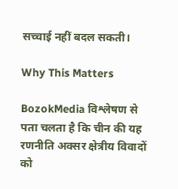सच्चाई नहीं बदल सकती।

Why This Matters

BozokMedia विश्लेषण से पता चलता है कि चीन की यह रणनीति अक्सर क्षेत्रीय विवादों को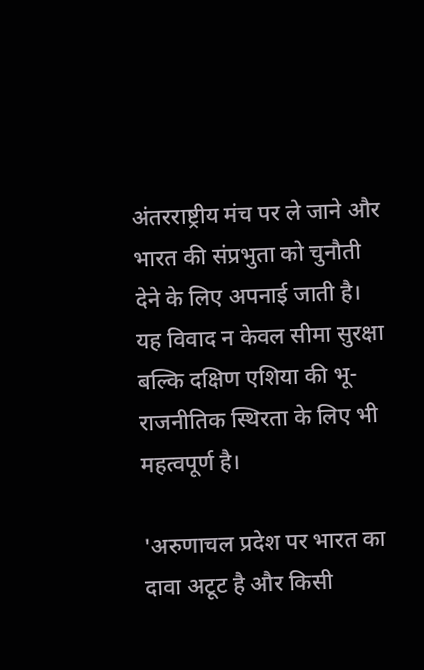अंतरराष्ट्रीय मंच पर ले जाने और भारत की संप्रभुता को चुनौती देने के लिए अपनाई जाती है। यह विवाद न केवल सीमा सुरक्षा बल्कि दक्षिण एशिया की भू-राजनीतिक स्थिरता के लिए भी महत्वपूर्ण है।

'अरुणाचल प्रदेश पर भारत का दावा अटूट है और किसी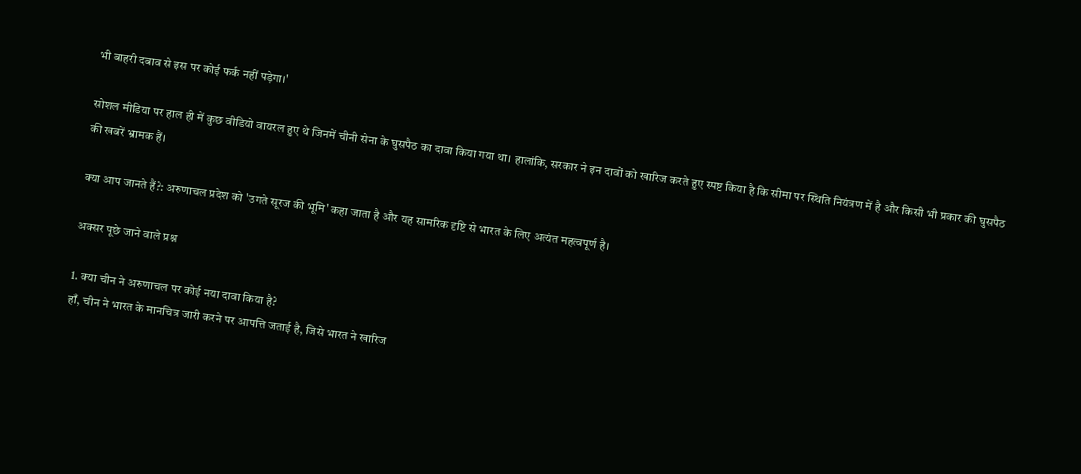भी बाहरी दबाव से इस पर कोई फर्क नहीं पड़ेगा।'

सोशल मीडिया पर हाल ही में कुछ वीडियो वायरल हुए थे जिनमें चीनी सेना के घुसपैठ का दावा किया गया था। हालांकि, सरकार ने इन दावों को खारिज करते हुए स्पष्ट किया है कि सीमा पर स्थिति नियंत्रण में है और किसी भी प्रकार की घुसपैठ की खबरें भ्रामक हैं।

क्या आप जानते हैं?: अरुणाचल प्रदेश को 'उगते सूरज की भूमि' कहा जाता है और यह सामरिक दृष्टि से भारत के लिए अत्यंत महत्वपूर्ण है।

अक्सर पूछे जाने वाले प्रश्न

1. क्या चीन ने अरुणाचल पर कोई नया दावा किया है?
हाँ, चीन ने भारत के मानचित्र जारी करने पर आपत्ति जताई है, जिसे भारत ने खारिज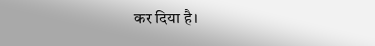कर दिया है।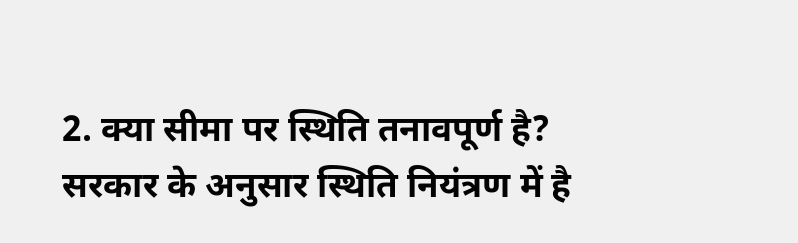2. क्या सीमा पर स्थिति तनावपूर्ण है?
सरकार के अनुसार स्थिति नियंत्रण में है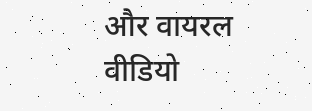और वायरल वीडियो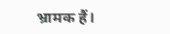भ्रामक हैं।